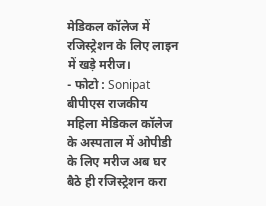मेडिकल कॉलेज में रजिस्ट्रेशन के लिए लाइन में खड़े मरीज।
- फोटो : Sonipat
बीपीएस राजकीय महिला मेडिकल कॉलेज के अस्पताल में ओपीडी के लिए मरीज अब घर बैठे ही रजिस्ट्रेशन करा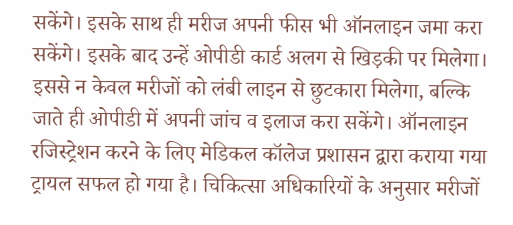सकेंगे। इसके साथ ही मरीज अपनी फीस भी ऑनलाइन जमा करा सकेंगे। इसके बाद उन्हें ओपीडी कार्ड अलग से खिड़की पर मिलेगा। इससे न केवल मरीजों को लंबी लाइन से छुटकारा मिलेगा, बल्कि जाते ही ओपीडी में अपनी जांच व इलाज करा सकेंगे। ऑनलाइन रजिस्ट्रेशन करने के लिए मेडिकल कॉलेज प्रशासन द्वारा कराया गया ट्रायल सफल हो गया है। चिकित्सा अधिकारियों के अनुसार मरीजों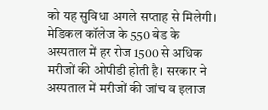को यह सुविधा अगले सप्ताह से मिलेगी।
मेडिकल कॉलेज के 550 बेड के अस्पताल में हर रोज 1500 से अधिक मरीजों की ओपीडी होती है। सरकार ने अस्पताल में मरीजों की जांच व इलाज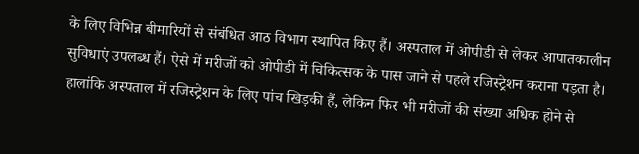के लिए विभिन्न बीमारियों से संबंधित आठ विभाग स्थापित किए हैं। अस्पताल में ओपीडी से लेकर आपातकालीन सुविधाएं उपलब्ध हैं। ऐसे में मरीजों को ओपीडी में चिकित्सक के पास जाने से पहले रजिस्ट्रेशन कराना पड़ता है। हालांकि अस्पताल में रजिस्ट्रेशन के लिए पांच खिड़की हैं, लेकिन फिर भी मरीजों की संख्या अधिक होने से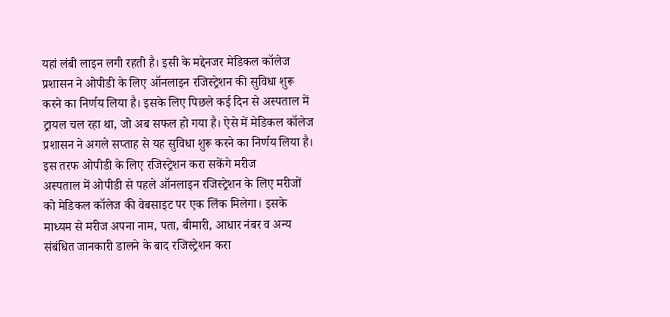यहां लंबी लाइन लगी रहती है। इसी के मद्देनजर मेडिकल कॉलेज प्रशासन ने ओपीडी के लिए ऑनलाइन रजिस्ट्रेशन की सुविधा शुरू करने का निर्णय लिया है। इसके लिए पिछले कई दिन से अस्पताल में ट्रायल चल रहा था, जो अब सफल हो गया है। ऐसे में मेडिकल कॉलेज प्रशासन ने अगले सप्ताह से यह सुविधा शुरू करने का निर्णय लिया है।
इस तरफ ओपीडी के लिए रजिस्ट्रेशन करा सकेंगे मरीज
अस्पताल में ओपीडी से पहले ऑनलाइन रजिस्ट्रेशन के लिए मरीजों को मेडिकल कॉलेज की वेबसाइट पर एक लिंक मिलेगा। इसके माध्यम से मरीज अपना नाम, पता, बीमारी, आधार नंबर व अन्य संबंधित जानकारी डालने के बाद रजिस्ट्रेशन करा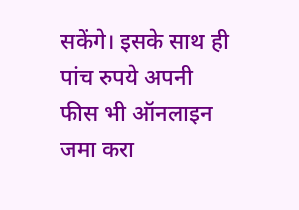सकेंगे। इसके साथ ही पांच रुपये अपनी फीस भी ऑनलाइन जमा करा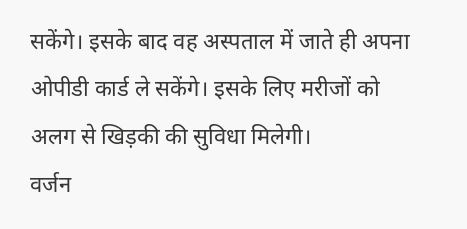सकेंगे। इसके बाद वह अस्पताल में जाते ही अपना ओपीडी कार्ड ले सकेंगे। इसके लिए मरीजों को अलग से खिड़की की सुविधा मिलेगी।
वर्जन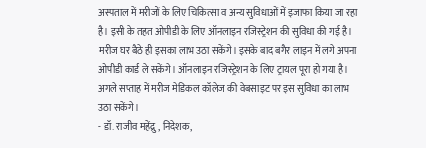अस्पताल में मरीजों के लिए चिकित्सा व अन्य सुविधाओं में इजाफा किया जा रहा है। इसी के तहत ओपीडी के लिए ऑनलाइन रजिस्ट्रेशन की सुविधा की गई है। मरीज घर बैठे ही इसका लाभ उठा सकेंगे। इसके बाद बगैर लाइन में लगे अपना ओपीडी कार्ड ले सकेंगे। ऑनलाइन रजिस्ट्रेशन के लिए ट्रायल पूरा हो गया है। अगले सप्ताह में मरीज मेडिकल कॉलेज की वेबसाइट पर इस सुविधा का लाभ उठा सकेंगे।
- डॉ. राजीव महेंद्रु, निदेशक,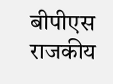बीपीएस राजकीय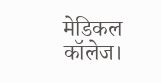मेडिकल कॉलेज।